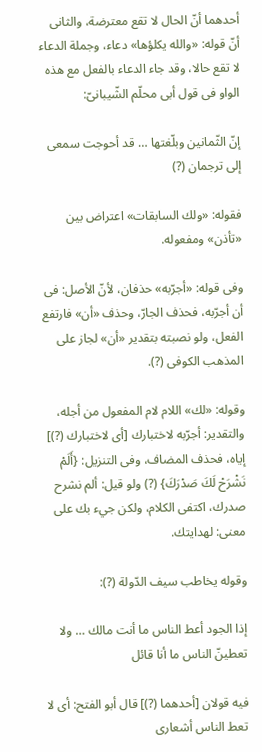أحدهما أنّ الحال لا تقع معترضة، والثانى أنّ قوله: «والله يكلؤها» دعاء، وجملة الدعاء لا تقع حالا، وقد جاء الدعاء بالفعل مع هذه الواو فى قول أبى محلّم الشّيبانىّ:

إنّ الثّمانين وبلّغتها … قد أحوجت سمعى إلى ترجمان (?)

فقوله: «ولك السابقات» اعتراض بين «تأذن» ومفعوله.

وفى قوله: «أجرّبه» حذفان، لأنّ الأصل: فى أن أجرّبه، فحذف الجارّ، وحذف «أن» فارتفع الفعل، ولو نصبته بتقدير «أن» لجاز على المذهب الكوفى (?).

وقوله: «لك» اللام لام المفعول من أجله، والتقدير: أجرّبه لاختبارك [أى لاختبارك (?)] إياه، فحذف المضاف، وفى التنزيل: {أَلَمْ نَشْرَحْ لَكَ صَدْرَكَ} (?) ولو قيل: ألم نشرح صدرك، اكتفى الكلام، ولكن جيء بك على معنى: لهدايتك.

وقوله يخاطب سيف الدّولة (?):

إذا الجود أعط الناس ما أنت مالك … ولا تعطينّ الناس ما أنا قائل

فيه قولان [أحدهما (?)] قال أبو الفتح: أى لا تعط الناس أشعارى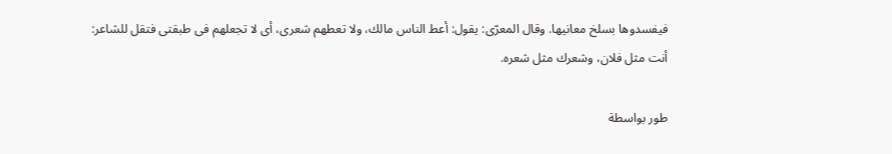فيفسدوها بسلخ معانيها. وقال المعرّى: يقول: أعط الناس مالك، ولا تعطهم شعرى، أى لا تجعلهم فى طبقتى فتقل للشاعر: أنت مثل فلان، وشعرك مثل شعره.

طور بواسطة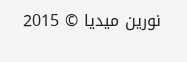نورين ميديا © 2015